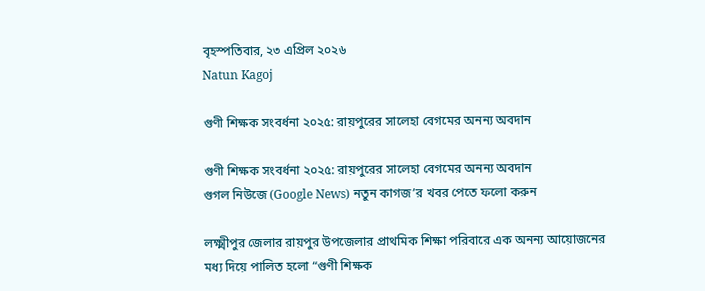বৃহস্পতিবার, ২৩ এপ্রিল ২০২৬
Natun Kagoj

গুণী শিক্ষক সংবর্ধনা ২০২৫: রায়পুরের সালেহা বেগমের অনন্য অবদান

গুণী শিক্ষক সংবর্ধনা ২০২৫: রায়পুরের সালেহা বেগমের অনন্য অবদান
গুগল নিউজে (Google News) নতুন কাগজ’র খবর পেতে ফলো করুন

লক্ষ্মীপুর জেলার রায়পুর উপজেলার প্রাথমিক শিক্ষা পরিবারে এক অনন্য আয়োজনের মধ্য দিয়ে পালিত হলো “গুণী শিক্ষক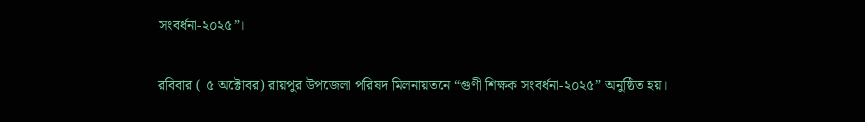সংবর্ধনা-২০২৫”।

রবিবার ( ৫ অক্টোবর) রায়পুর উপজেলা পরিষদ মিলনায়তনে “গুণী শিক্ষক সংবর্ধনা-২০২৫” অনুষ্ঠিত হয়।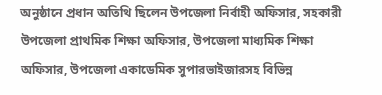অনুষ্ঠানে প্রধান অতিথি ছিলেন উপজেলা নির্বাহী অফিসার, সহকারী উপজেলা প্রাথমিক শিক্ষা অফিসার, উপজেলা মাধ্যমিক শিক্ষা অফিসার, উপজেলা একাডেমিক সুপারভাইজারসহ বিভিন্ন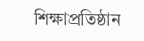শিক্ষাপ্রতিষ্ঠান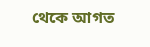থেকে আগত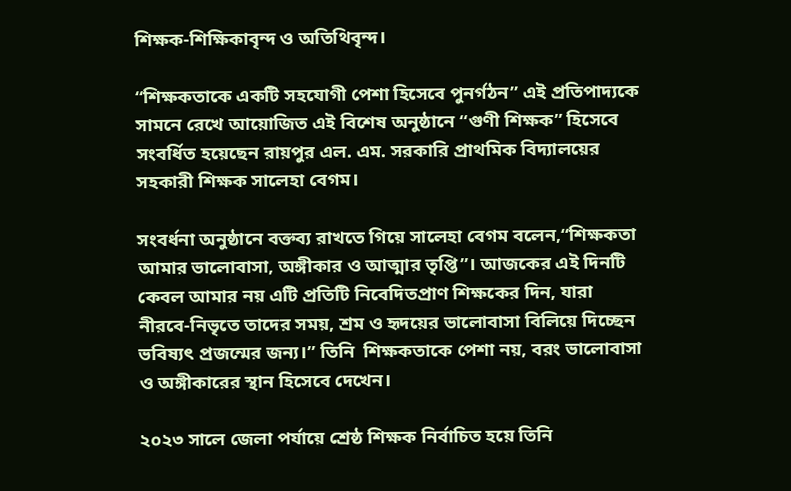শিক্ষক-শিক্ষিকাবৃন্দ ও অতিথিবৃন্দ।

“শিক্ষকতাকে একটি সহযোগী পেশা হিসেবে পুনর্গঠন” এই প্রতিপাদ্যকে সামনে রেখে আয়োজিত এই বিশেষ অনুষ্ঠানে “গুণী শিক্ষক” হিসেবে সংবর্ধিত হয়েছেন রায়পুর এল. এম. সরকারি প্রাথমিক বিদ্যালয়ের সহকারী শিক্ষক সালেহা বেগম।

সংবর্ধনা অনুষ্ঠানে বক্তব্য রাখতে গিয়ে সালেহা বেগম বলেন,“শিক্ষকতা আমার ভালোবাসা, অঙ্গীকার ও আত্মার তৃপ্তি”। আজকের এই দিনটি কেবল আমার নয় এটি প্রতিটি নিবেদিতপ্রাণ শিক্ষকের দিন, যারা নীরবে-নিভৃতে তাদের সময়, শ্রম ও হৃদয়ের ভালোবাসা বিলিয়ে দিচ্ছেন ভবিষ্যৎ প্রজন্মের জন্য।” তিনি  শিক্ষকতাকে পেশা নয়, বরং ভালোবাসা ও অঙ্গীকারের স্থান হিসেবে দেখেন।

২০২৩ সালে জেলা পর্যায়ে শ্রেষ্ঠ শিক্ষক নির্বাচিত হয়ে তিনি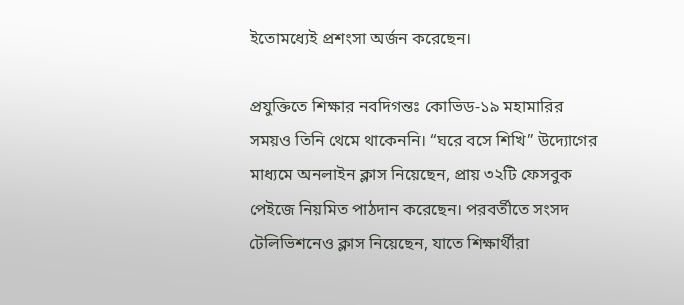ইতোমধ্যেই প্রশংসা অর্জন করেছেন।

প্রযুক্তিতে শিক্ষার নবদিগন্তঃ কোভিড-১৯ মহামারির সময়ও তিনি থেমে থাকেননি। “ঘরে বসে শিখি” উদ্যোগের মাধ্যমে অনলাইন ক্লাস নিয়েছেন, প্রায় ৩২টি ফেসবুক পেইজে নিয়মিত পাঠদান করেছেন। পরবর্তীতে সংসদ টেলিভিশনেও ক্লাস নিয়েছেন, যাতে শিক্ষার্থীরা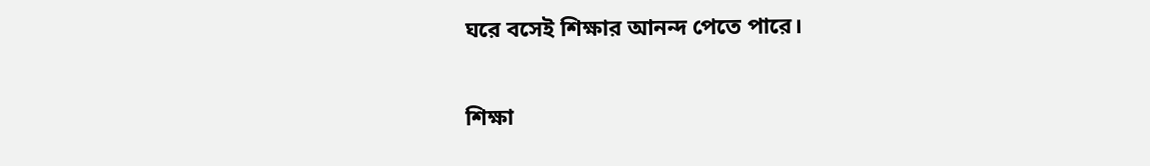ঘরে বসেই শিক্ষার আনন্দ পেতে পারে।

শিক্ষা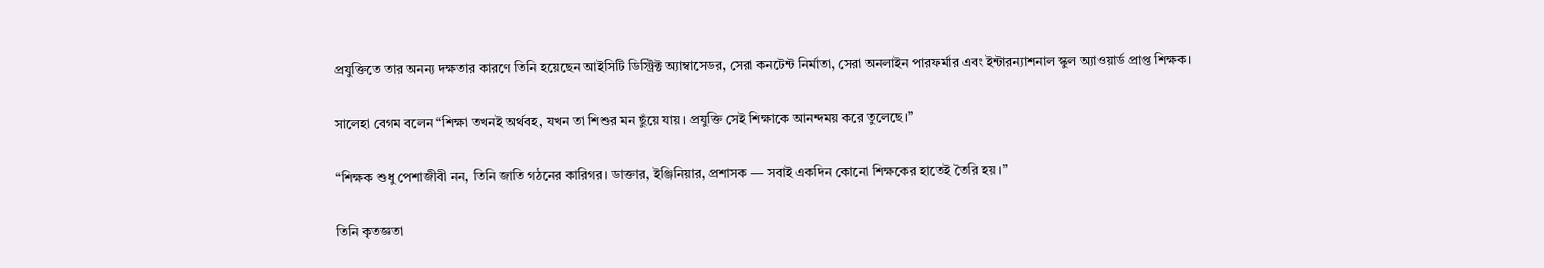প্রযুক্তিতে তার অনন্য দক্ষতার কারণে তিনি হয়েছেন আইসিটি ডিস্ট্রিক্ট অ্যাম্বাসেডর, সেরা কনটেন্ট নির্মাতা, সেরা অনলাইন পারফর্মার এবং ইন্টারন্যাশনাল স্কুল অ্যাওয়ার্ড প্রাপ্ত শিক্ষক।

সালেহা বেগম বলেন “শিক্ষা তখনই অর্থবহ, যখন তা শিশুর মন ছুঁয়ে যায়। প্রযুক্তি সেই শিক্ষাকে আনন্দময় করে তুলেছে।”

“শিক্ষক শুধু পেশাজীবী নন, তিনি জাতি গঠনের কারিগর। ডাক্তার, ইঞ্জিনিয়ার, প্রশাসক — সবাই একদিন কোনো শিক্ষকের হাতেই তৈরি হয়।”

তিনি কৃতজ্ঞতা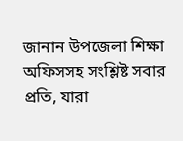জানান উপজেলা শিক্ষা অফিসসহ সংশ্লিষ্ট সবার প্রতি, যারা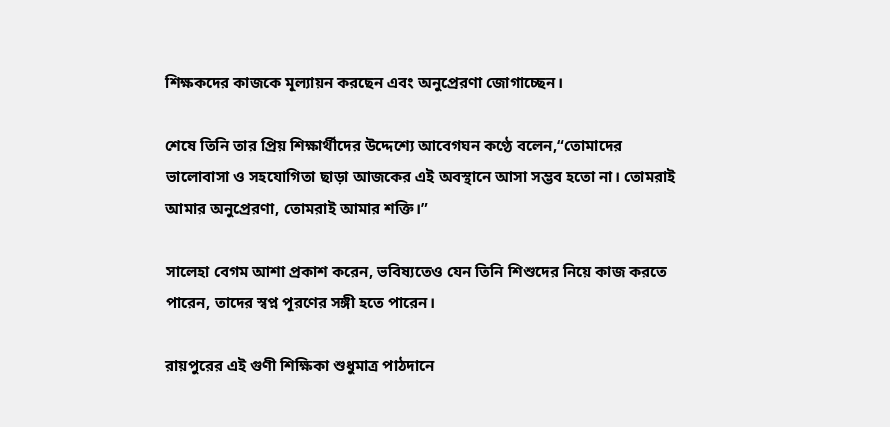শিক্ষকদের কাজকে মূল্যায়ন করছেন এবং অনুপ্রেরণা জোগাচ্ছেন।

শেষে তিনি তার প্রিয় শিক্ষার্থীদের উদ্দেশ্যে আবেগঘন কণ্ঠে বলেন,“তোমাদের ভালোবাসা ও সহযোগিতা ছাড়া আজকের এই অবস্থানে আসা সম্ভব হতো না। তোমরাই আমার অনুপ্রেরণা, তোমরাই আমার শক্তি।”

সালেহা বেগম আশা প্রকাশ করেন, ভবিষ্যতেও যেন তিনি শিশুদের নিয়ে কাজ করতে পারেন, তাদের স্বপ্ন পূরণের সঙ্গী হতে পারেন।

রায়পুরের এই গুণী শিক্ষিকা শুধুমাত্র পাঠদানে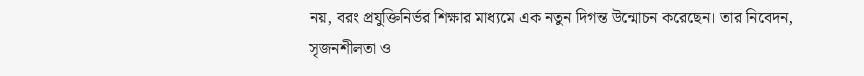নয়, বরং প্রযুক্তিনির্ভর শিক্ষার মাধ্যমে এক নতুন দিগন্ত উন্মোচন করেছেন। তার নিবেদন, সৃজনশীলতা ও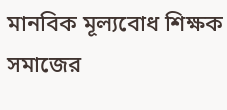মানবিক মূল্যবোধ শিক্ষক সমাজের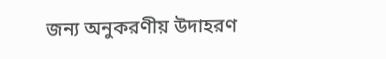জন্য অনুকরণীয় উদাহরণ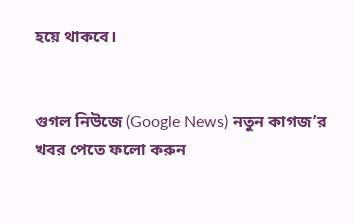হয়ে থাকবে।


গুগল নিউজে (Google News) নতুন কাগজ’র খবর পেতে ফলো করুন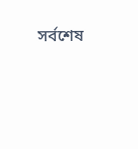সর্বশেষ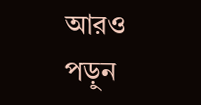আরও পড়ুন